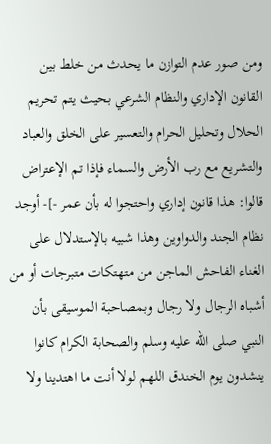ومن صور عدم التوازن ما يحدث من خلط بين القانون الإداري والنظام الشرعي بحيث يتم تحريم الحلال وتحليل الحرام والتعسير على الخلق والعباد والتشريع مع رب الأرض والسماء فإذا تم الإعتراض قالوا: هذا قانون إداري واحتجوا له بأن عمر -]- أوجد نظام الجند والدواوين وهذا شبيه بالإستدلال على الغناء الفاحش الماجن من متهتكات متبرجات أو من أشباه الرجال ولا رجال وبمصاحبة الموسيقى بأن النبي صلى الله عليه وسلم والصحابة الكرام كانوا ينشدون يوم الخندق اللهم لولا أنت ما اهتدينا ولا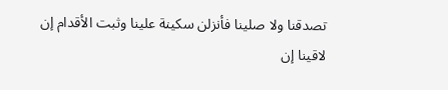تصدقنا ولا صلينا فأنزلن سكينة علينا وثبت الأقدام إن لاقينا إن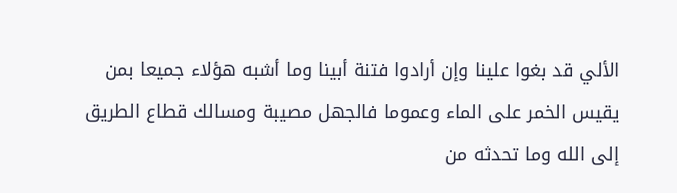الألي قد بغوا علينا وإن أرادوا فتنة أبينا وما أشبه هؤلاء جميعا بمن يقيس الخمر على الماء وعموما فالجهل مصيبة ومسالك قطاع الطريق إلى الله وما تحدثه من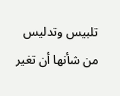تلبيس وتدليس من شأنها أن تغير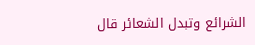الشرائع وتبدل الشعائر قال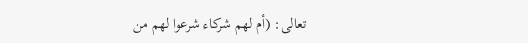تعالى: (أم لهم شركاء شرعوا لهم من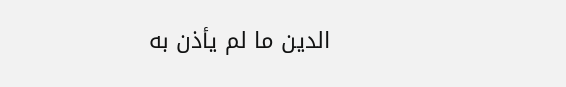الدين ما لم يأذن به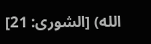الله) [الشورى: 21]